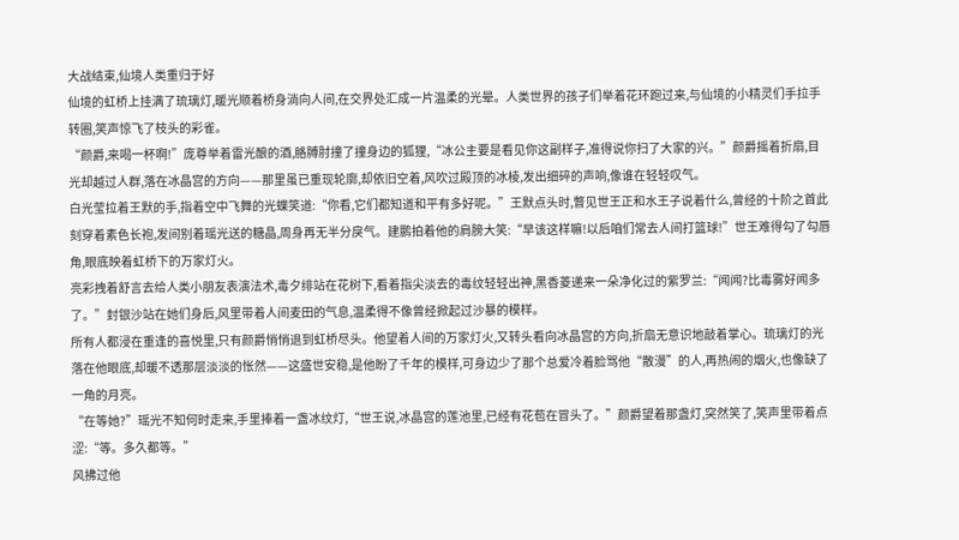大战结束,仙境人类重归于好
仙境的虹桥上挂满了琉璃灯,暖光顺着桥身淌向人间,在交界处汇成一片温柔的光晕。人类世界的孩子们举着花环跑过来,与仙境的小精灵们手拉手转圈,笑声惊飞了枝头的彩雀。
“颜爵,来喝一杯啊!”庞尊举着雷光酿的酒,胳膊肘撞了撞身边的狐狸,“冰公主要是看见你这副样子,准得说你扫了大家的兴。”颜爵摇着折扇,目光却越过人群,落在冰晶宫的方向——那里虽已重现轮廓,却依旧空着,风吹过殿顶的冰棱,发出细碎的声响,像谁在轻轻叹气。
白光莹拉着王默的手,指着空中飞舞的光蝶笑道:“你看,它们都知道和平有多好呢。”王默点头时,瞥见世王正和水王子说着什么,曾经的十阶之首此刻穿着素色长袍,发间别着瑶光送的糖晶,周身再无半分戾气。建鹏拍着他的肩膀大笑:“早该这样嘛!以后咱们常去人间打篮球!”世王难得勾了勾唇角,眼底映着虹桥下的万家灯火。
亮彩拽着舒言去给人类小朋友表演法术,毒夕绯站在花树下,看着指尖淡去的毒纹轻轻出神,黑香菱递来一朵净化过的紫罗兰:“闻闻?比毒雾好闻多了。”封银沙站在她们身后,风里带着人间麦田的气息,温柔得不像曾经掀起过沙暴的模样。
所有人都浸在重逢的喜悦里,只有颜爵悄悄退到虹桥尽头。他望着人间的万家灯火,又转头看向冰晶宫的方向,折扇无意识地敲着掌心。琉璃灯的光落在他眼底,却暖不透那层淡淡的怅然——这盛世安稳,是他盼了千年的模样,可身边少了那个总爱冷着脸骂他“散漫”的人,再热闹的烟火,也像缺了一角的月亮。
“在等她?”瑶光不知何时走来,手里捧着一盏冰纹灯,“世王说,冰晶宫的莲池里,已经有花苞在冒头了。”颜爵望着那盏灯,突然笑了,笑声里带着点涩:“等。多久都等。”
风拂过他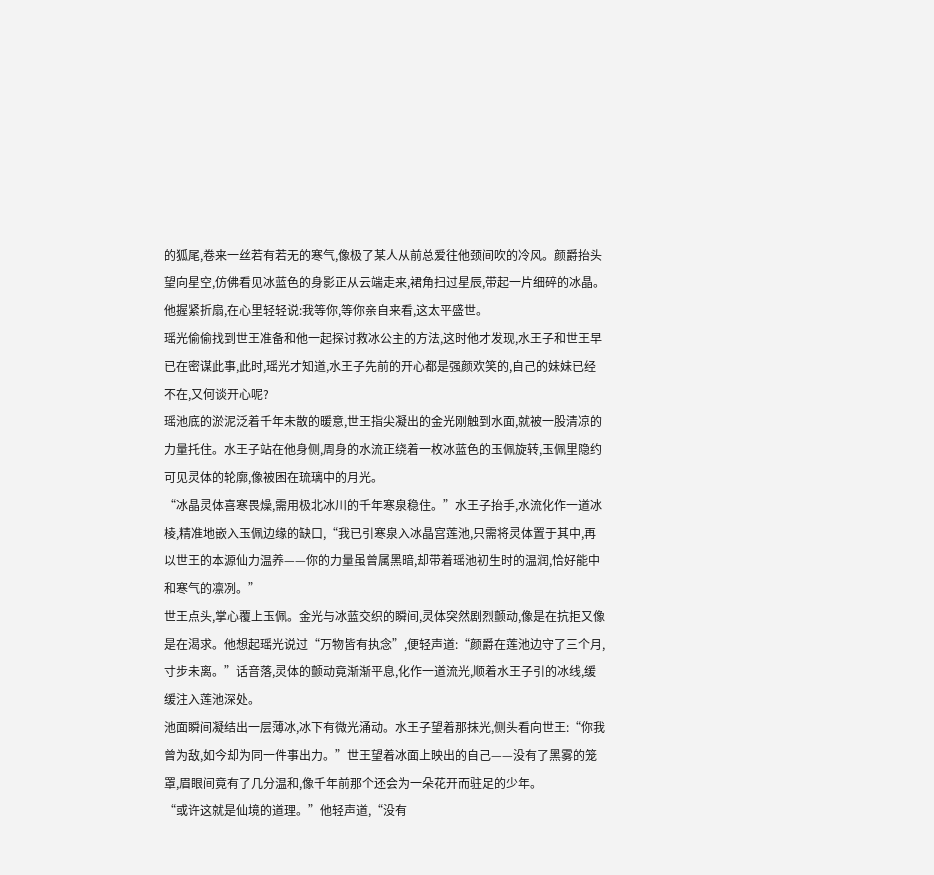的狐尾,卷来一丝若有若无的寒气,像极了某人从前总爱往他颈间吹的冷风。颜爵抬头望向星空,仿佛看见冰蓝色的身影正从云端走来,裙角扫过星辰,带起一片细碎的冰晶。他握紧折扇,在心里轻轻说:我等你,等你亲自来看,这太平盛世。
瑶光偷偷找到世王准备和他一起探讨救冰公主的方法,这时他才发现,水王子和世王早已在密谋此事,此时,瑶光才知道,水王子先前的开心都是强颜欢笑的,自己的妹妹已经不在,又何谈开心呢?
瑶池底的淤泥泛着千年未散的暖意,世王指尖凝出的金光刚触到水面,就被一股清凉的力量托住。水王子站在他身侧,周身的水流正绕着一枚冰蓝色的玉佩旋转,玉佩里隐约可见灵体的轮廓,像被困在琉璃中的月光。
“冰晶灵体喜寒畏燥,需用极北冰川的千年寒泉稳住。”水王子抬手,水流化作一道冰棱,精准地嵌入玉佩边缘的缺口,“我已引寒泉入冰晶宫莲池,只需将灵体置于其中,再以世王的本源仙力温养——你的力量虽曾属黑暗,却带着瑶池初生时的温润,恰好能中和寒气的凛冽。”
世王点头,掌心覆上玉佩。金光与冰蓝交织的瞬间,灵体突然剧烈颤动,像是在抗拒又像是在渴求。他想起瑶光说过“万物皆有执念”,便轻声道:“颜爵在莲池边守了三个月,寸步未离。”话音落,灵体的颤动竟渐渐平息,化作一道流光,顺着水王子引的冰线,缓缓注入莲池深处。
池面瞬间凝结出一层薄冰,冰下有微光涌动。水王子望着那抹光,侧头看向世王:“你我曾为敌,如今却为同一件事出力。”世王望着冰面上映出的自己——没有了黑雾的笼罩,眉眼间竟有了几分温和,像千年前那个还会为一朵花开而驻足的少年。
“或许这就是仙境的道理。”他轻声道,“没有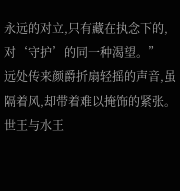永远的对立,只有藏在执念下的,对‘守护’的同一种渴望。”
远处传来颜爵折扇轻摇的声音,虽隔着风,却带着难以掩饰的紧张。世王与水王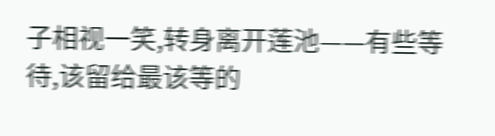子相视一笑,转身离开莲池——有些等待,该留给最该等的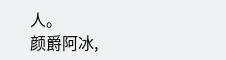人。
颜爵阿冰,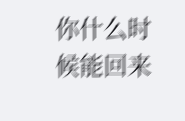你什么时候能回来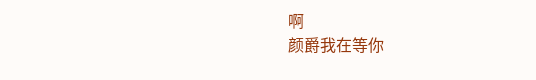啊
颜爵我在等你